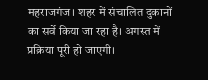महराजगंज। शहर में संचालित दुकानों का सर्वे किया जा रहा है। अगस्त में प्रक्रिया पूरी हो जाएगी।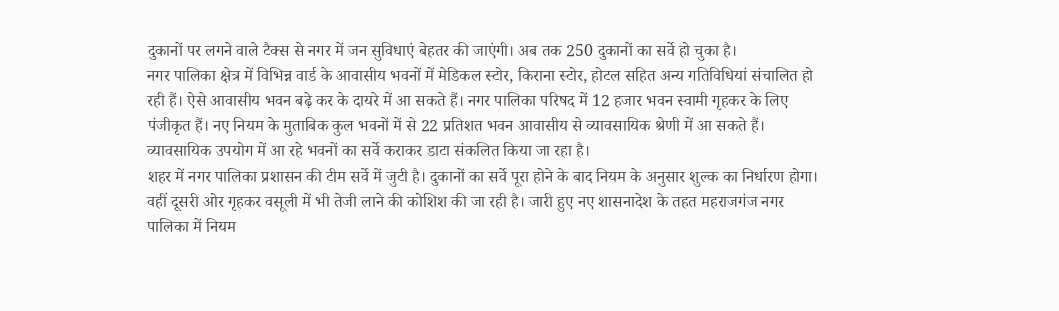दुकानों पर लगने वाले टैक्स से नगर में जन सुविधाएं बेहतर की जाएंगी। अब तक 250 दुकानों का सर्वे हो चुका है।
नगर पालिका क्षेत्र में विभिन्न वार्ड के आवासीय भवनों में मेडिकल स्टोर, किराना स्टोर, होटल सहित अन्य गतिविधियां संचालित हो रही हैं। ऐसे आवासीय भवन बढ़े कर के दायरे में आ सकते हैं। नगर पालिका परिषद में 12 हजार भवन स्वामी गृहकर के लिए पंजीकृत हैं। नए नियम के मुताबिक कुल भवनों में से 22 प्रतिशत भवन आवासीय से व्यावसायिक श्रेणी में आ सकते हैं। व्यावसायिक उपयोग में आ रहे भवनों का सर्वे कराकर डाटा संकलित किया जा रहा है।
शहर में नगर पालिका प्रशासन की टीम सर्वे में जुटी है। दुकानों का सर्वे पूरा होने के बाद नियम के अनुसार शुल्क का निर्धारण होगा। वहीं दूसरी ओर गृहकर वसूली में भी तेजी लाने की कोशिश की जा रही है। जारी हुए नए शासनादेश के तहत महराजगंज नगर पालिका में नियम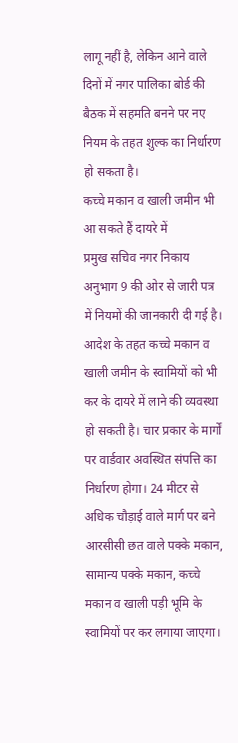लागू नहीं है, लेकिन आने वाले दिनों में नगर पालिका बोर्ड की बैठक में सहमति बनने पर नए नियम के तहत शुल्क का निर्धारण हो सकता है।
कच्चे मकान व खाली जमीन भी आ सकते हैं दायरे में
प्रमुख सचिव नगर निकाय अनुभाग 9 की ओर से जारी पत्र में नियमों की जानकारी दी गई है। आदेश के तहत कच्चे मकान व खाली जमीन के स्वामियों को भी कर के दायरे में लाने की व्यवस्था हो सकती है। चार प्रकार के मार्गों पर वार्डवार अवस्थित संपत्ति का निर्धारण होगा। 24 मीटर से अधिक चौड़ाई वाले मार्ग पर बने आरसीसी छत वाले पक्के मकान, सामान्य पक्के मकान, कच्चे मकान व खाली पड़ी भूमि के स्वामियों पर कर लगाया जाएगा।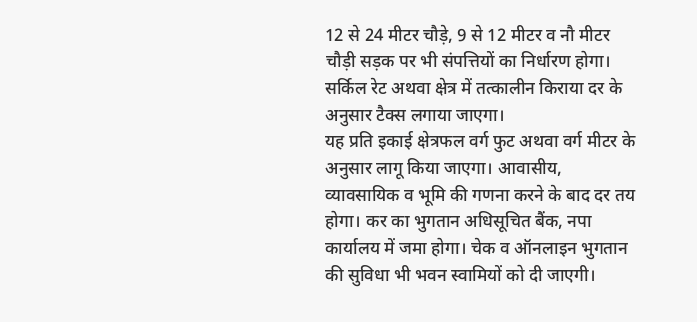12 से 24 मीटर चौड़े, 9 से 12 मीटर व नौ मीटर चौड़ी सड़क पर भी संपत्तियों का निर्धारण होगा। सर्किल रेट अथवा क्षेत्र में तत्कालीन किराया दर के अनुसार टैक्स लगाया जाएगा।
यह प्रति इकाई क्षेत्रफल वर्ग फुट अथवा वर्ग मीटर के अनुसार लागू किया जाएगा। आवासीय, व्यावसायिक व भूमि की गणना करने के बाद दर तय होगा। कर का भुगतान अधिसूचित बैंक, नपा कार्यालय में जमा होगा। चेक व ऑनलाइन भुगतान की सुविधा भी भवन स्वामियों को दी जाएगी।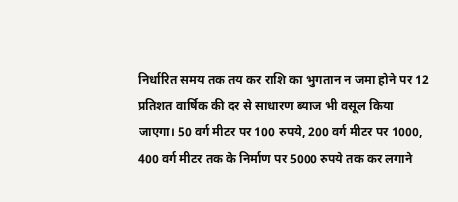निर्धारित समय तक तय कर राशि का भुगतान न जमा होने पर 12 प्रतिशत वार्षिक की दर से साधारण ब्याज भी वसूल किया जाएगा। 50 वर्ग मीटर पर 100 रुपये, 200 वर्ग मीटर पर 1000, 400 वर्ग मीटर तक के निर्माण पर 5000 रुपये तक कर लगाने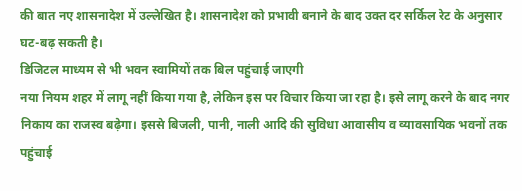की बात नए शासनादेश में उल्लेखित है। शासनादेश को प्रभावी बनाने के बाद उक्त दर सर्किल रेट के अनुसार घट-बढ़ सकती है।
डिजिटल माध्यम से भी भवन स्वामियों तक बिल पहुंचाई जाएगी
नया नियम शहर में लागू नहीं किया गया है, लेकिन इस पर विचार किया जा रहा है। इसे लागू करने के बाद नगर निकाय का राजस्व बढ़ेगा। इससे बिजली, पानी, नाली आदि की सुविधा आवासीय व व्यावसायिक भवनों तक पहुंचाई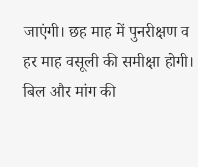जाएंगी। छह माह में पुनरीक्षण व हर माह वसूली की समीक्षा होगी। बिल और मांग की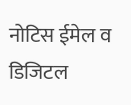नोटिस ईमेल व डिजिटल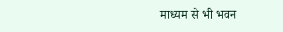माध्यम से भी भवन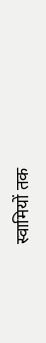स्वामियों तक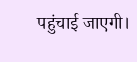पहुंचाई जाएगी।